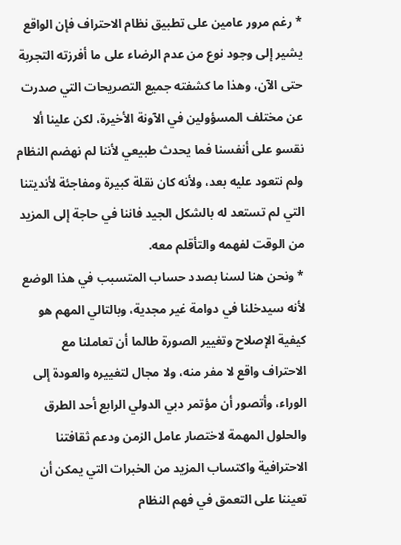* رغم مرور عامين على تطبيق نظام الاحتراف فإن الواقع يشير إلى وجود نوع من عدم الرضاء على ما أفرزته التجربة حتى الآن، وهذا ما كشفته جميع التصريحات التي صدرت عن مختلف المسؤولين في الآونة الأخيرة، لكن علينا ألا نقسو على أنفسنا فما يحدث طبيعي لأننا لم نهضم النظام ولم نتعود عليه بعد، ولأنه كان نقلة كبيرة ومفاجئة لأنديتنا التي لم تستعد له بالشكل الجيد فاننا في حاجة إلى المزيد من الوقت لفهمه والتأقلم معه.
* ونحن هنا لسنا بصدد حساب المتسبب في هذا الوضع لأنه سيدخلنا في دوامة غير مجدية، وبالتالي المهم هو كيفية الإصلاح وتغيير الصورة طالما أن تعاملنا مع الاحتراف واقع لا مفر منه، ولا مجال لتغييره والعودة إلى الوراء، وأتصور أن مؤتمر دبي الدولي الرابع أحد الطرق والحلول المهمة لاختصار عامل الزمن ودعم ثقافتنا الاحترافية واكتساب المزيد من الخبرات التي يمكن أن تعيننا على التعمق في فهم النظام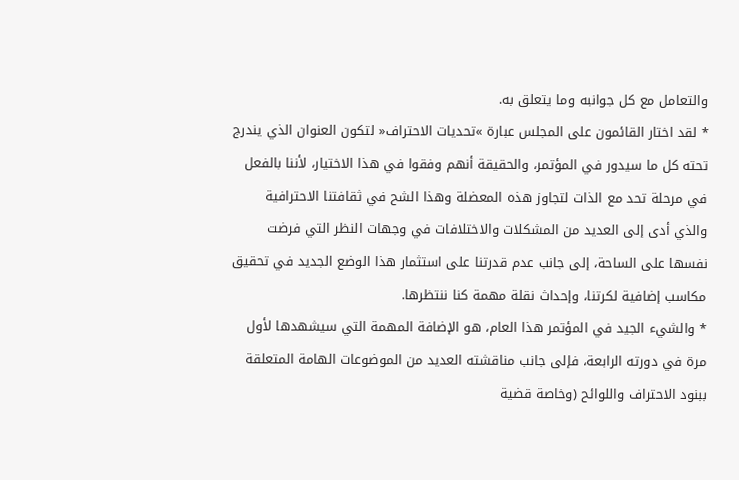والتعامل مع كل جوانبه وما يتعلق به.
* لقد اختار القائمون على المجلس عبارة »تحديات الاحتراف« لتكون العنوان الذي يندرج تحته كل ما سيدور في المؤتمر، والحقيقة أنهم وفقوا في هذا الاختيار، لأننا بالفعل في مرحلة تحد مع الذات لتجاوز هذه المعضلة وهذا الشح في ثقافتنا الاحترافية والذي أدى إلى العديد من المشكلات والاختلافات في وجهات النظر التي فرضت نفسها على الساحة، إلى جانب عدم قدرتنا على استثمار هذا الوضع الجديد في تحقيق مكاسب إضافية لكرتنا، وإحداث نقلة مهمة كنا ننتظرها.
* والشيء الجيد في المؤتمر هذا العام، هو الإضافة المهمة التي سيشهدها لأول مرة في دورته الرابعة، فإلى جانب مناقشته العديد من الموضوعات الهامة المتعلقة ببنود الاحتراف واللوائح (وخاصة قضية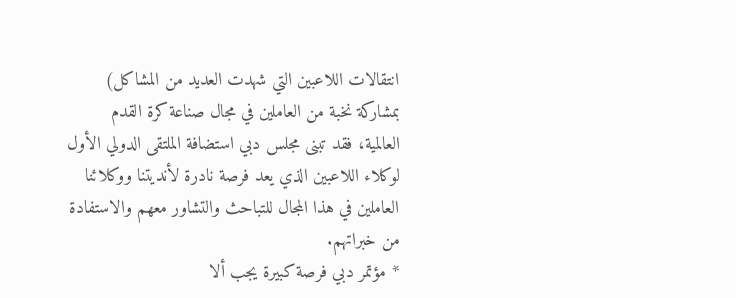انتقالات اللاعبين التي شهدت العديد من المشاكل) بمشاركة نخبة من العاملين في مجال صناعة كرة القدم العالمية، فقد تبنى مجلس دبي استضافة الملتقى الدولي الأول لوكلاء اللاعبين الذي يعد فرصة نادرة لأنديتنا ووكلائنا العاملين في هذا المجال للتباحث والتشاور معهم والاستفادة من خبراتهم.
* مؤتمر دبي فرصة كبيرة يجب ألا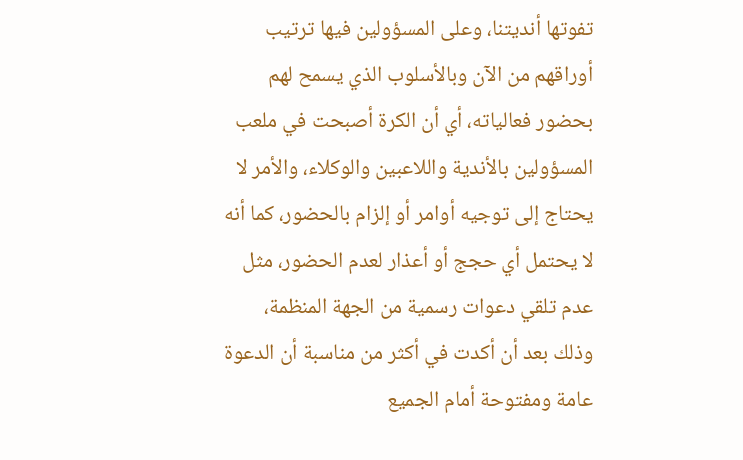تفوتها أنديتنا، وعلى المسؤولين فيها ترتيب أوراقهم من الآن وبالأسلوب الذي يسمح لهم بحضور فعالياته، أي أن الكرة أصبحت في ملعب المسؤولين بالأندية واللاعبين والوكلاء، والأمر لا يحتاج إلى توجيه أوامر أو إلزام بالحضور، كما أنه لا يحتمل أي حجج أو أعذار لعدم الحضور، مثل عدم تلقي دعوات رسمية من الجهة المنظمة، وذلك بعد أن أكدت في أكثر من مناسبة أن الدعوة عامة ومفتوحة أمام الجميع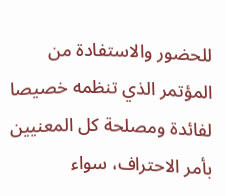للحضور والاستفادة من المؤتمر الذي تنظمه خصيصا لفائدة ومصلحة كل المعنيين بأمر الاحتراف، سواء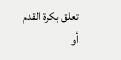تعلق بكرة القدم أو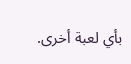بأي لعبة أخرى.